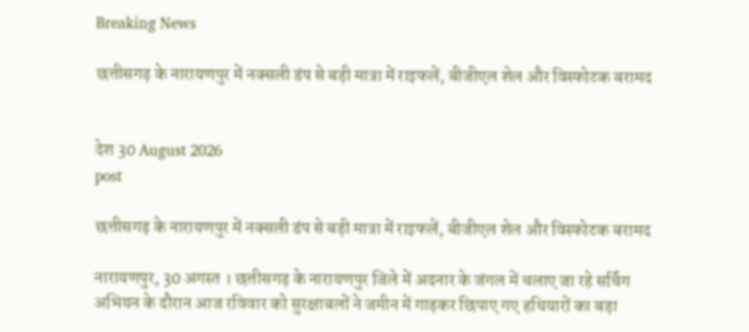Breaking News

छत्तीसगढ़ के नारायणपुर में नक्सली डंप से बड़ी मात्रा में राइफलें, बीजीएल शेल और विस्फोटक बरामद


देश 30 August 2026
post

छत्तीसगढ़ के नारायणपुर में नक्सली डंप से बड़ी मात्रा में राइफलें, बीजीएल शेल और विस्फोटक बरामद

नारायणपुर, 30 अगस्त । छत्तीसगढ़ के नारायणपुर जिले में अदनार के जंगल में चलाए जा रहे सर्चिंग अभियन के दौरान आज रविवार को सुरक्षाबलों ने जमीन में गाड़कर छिपाए गए हथियारों का बड़ा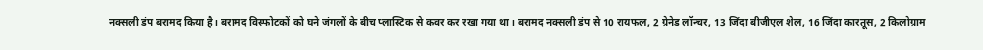नक्सली डंप बरामद किया है। बरामद विस्फोटकों को घने जंगलों के बीच प्लास्टिक से कवर कर रखा गया था। बरामद नक्सली डंप से 10 रायफल, 2 ग्रेनेड लॉन्चर, 13 जिंदा बीजीएल शेल, 16 जिंदा कारतूस, 2 किलोग्राम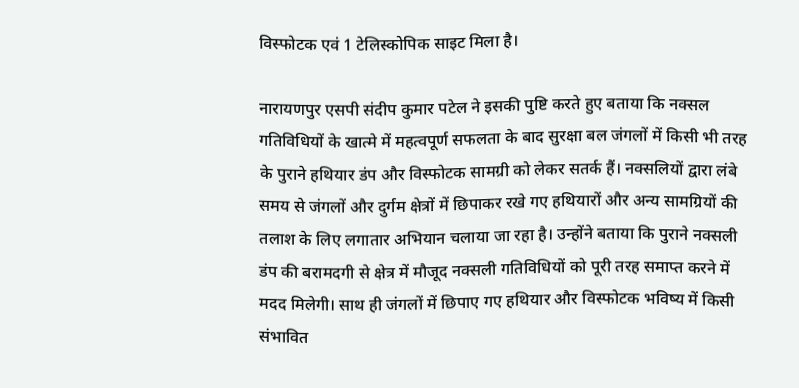विस्फोटक एवं 1 टेलिस्कोपिक साइट मिला है।

नारायणपुर एसपी संदीप कुमार पटेल ने इसकी पुष्टि करते हुए बताया कि नक्सल गतिविधियों के खात्मे में महत्वपूर्ण सफलता के बाद सुरक्षा बल जंगलों में किसी भी तरह के पुराने हथियार डंप और विस्फोटक सामग्री को लेकर सतर्क हैं। नक्सलियों द्वारा लंबे समय से जंगलों और दुर्गम क्षेत्रों में छिपाकर रखे गए हथियारों और अन्य सामग्रियों की तलाश के लिए लगातार अभियान चलाया जा रहा है। उन्होंने बताया कि पुराने नक्सली डंप की बरामदगी से क्षेत्र में मौजूद नक्सली गतिविधियों को पूरी तरह समाप्त करने में मदद मिलेगी। साथ ही जंगलों में छिपाए गए हथियार और विस्फोटक भविष्य में किसी संभावित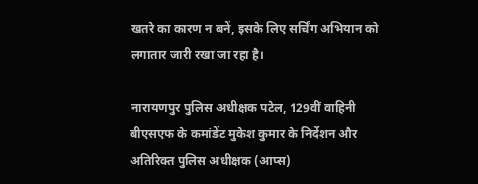खतरे का कारण न बनें, इसके लिए सर्चिंग अभियान को लगातार जारी रखा जा रहा है।

नारायणपुर पुलिस अधीक्षक पटेल, 129वीं वाहिनी बीएसएफ के कमांडेंट मुकेश कुमार के निर्देशन और अतिरिक्त पुलिस अधीक्षक (आप्स)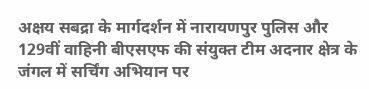अक्षय सबद्रा के मार्गदर्शन में नारायणपुर पुलिस और 129वीं वाहिनी बीएसएफ की संयुक्त टीम अदनार क्षेत्र के जंगल में सर्चिंग अभियान पर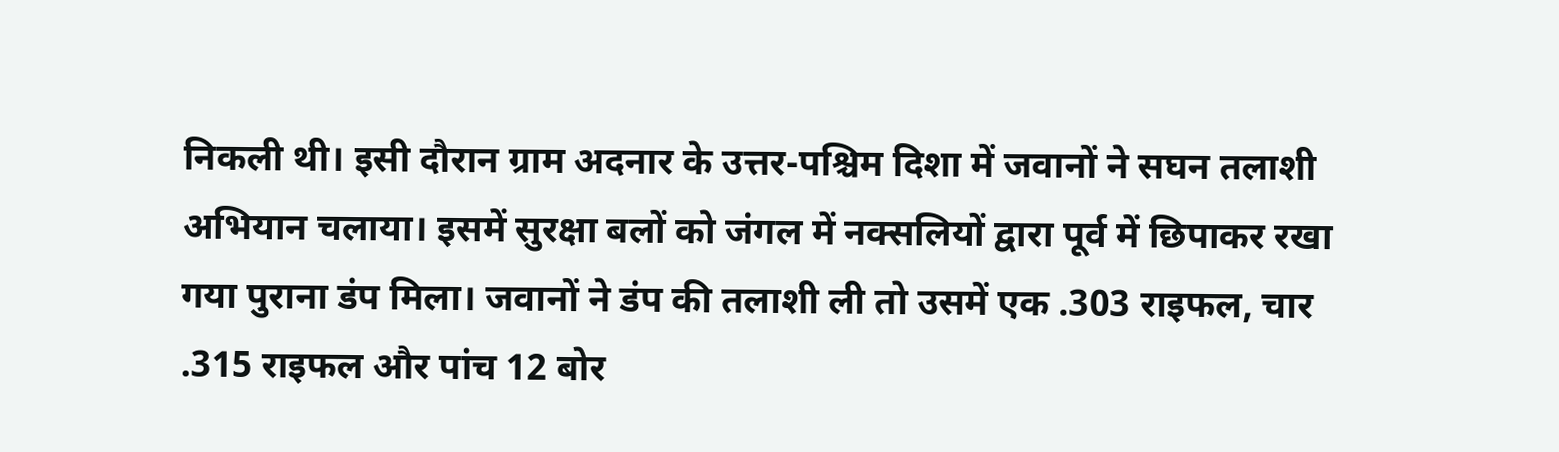निकली थी। इसी दौरान ग्राम अदनार के उत्तर-पश्चिम दिशा में जवानों ने सघन तलाशी अभियान चलाया। इसमें सुरक्षा बलों को जंगल में नक्सलियों द्वारा पूर्व में छिपाकर रखा गया पुराना डंप मिला। जवानों ने डंप की तलाशी ली तो उसमें एक .303 राइफल, चार .315 राइफल और पांच 12 बोर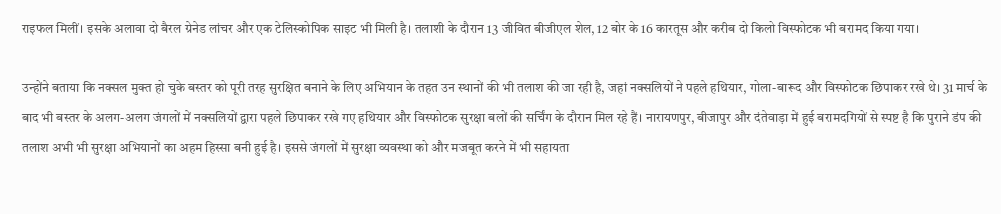राइफल मिलीं। इसके अलावा दो बैरल ग्रेनेड लांचर और एक टेलिस्कोपिक साइट भी मिली है। तलाशी के दौरान 13 जीवित बीजीएल शेल, 12 बोर के 16 कारतूस और करीब दो किलो विस्फोटक भी बरामद किया गया।

उन्होंने बताया कि नक्सल मुक्त हो चुके बस्तर को पूरी तरह सुरक्षित बनाने के लिए अभियान के तहत उन स्थानों की भी तलाश की जा रही है, जहां नक्सलियों ने पहले हथियार, गोला-बारूद और विस्फोटक छिपाकर रखे थे। 31 मार्च के बाद भी बस्तर के अलग-अलग जंगलों में नक्सलियों द्वारा पहले छिपाकर रखे गए हथियार और विस्फोटक सुरक्षा बलों की सर्चिंग के दौरान मिल रहे हैं। नारायणपुर, बीजापुर और दंतेवाड़ा में हुई बरामदगियों से स्पष्ट है कि पुराने डंप की तलाश अभी भी सुरक्षा अभियानों का अहम हिस्सा बनी हुई है। इससे जंगलों में सुरक्षा व्यवस्था को और मजबूत करने में भी सहायता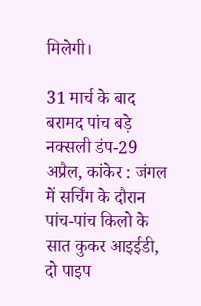मिलेगी।

31 मार्च के बाद बरामद पांच बड़े नक्सली डंप-29 अप्रैल, कांकेर : जंगल में सर्चिंग के दौरान पांच-पांच किलो के सात कुकर आइईडी, दो पाइप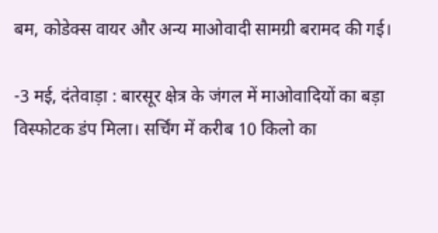बम, कोडेक्स वायर और अन्य माओवादी सामग्री बरामद की गई।

-3 मई, दंतेवाड़ा : बारसूर क्षेत्र के जंगल में माओवादियों का बड़ा विस्फोटक डंप मिला। सर्चिंग में करीब 10 किलो का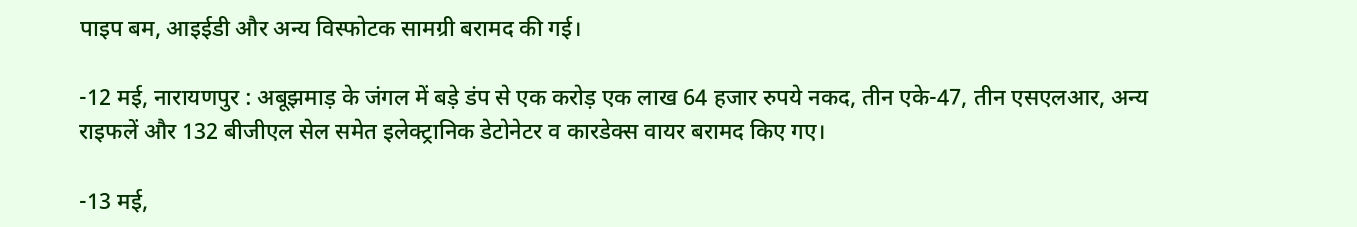पाइप बम, आइईडी और अन्य विस्फोटक सामग्री बरामद की गई।

-12 मई, नारायणपुर : अबूझमाड़ के जंगल में बड़े डंप से एक करोड़ एक लाख 64 हजार रुपये नकद, तीन एके-47, तीन एसएलआर, अन्य राइफलें और 132 बीजीएल सेल समेत इलेक्ट्रानिक डेटोनेटर व कारडेक्स वायर बरामद किए गए।

-13 मई,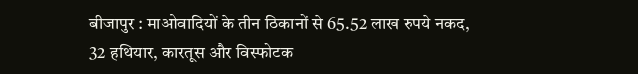बीजापुर : माओवादियों के तीन ठिकानों से 65.52 लाख रुपये नकद, 32 हथियार, कारतूस और विस्फोटक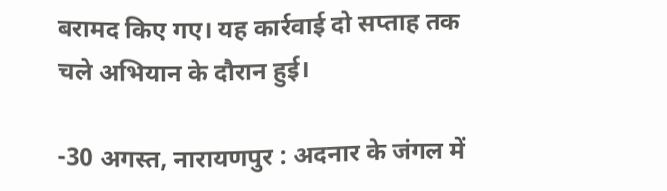बरामद किए गए। यह कार्रवाई दो सप्ताह तक चले अभियान के दौरान हुई।

-30 अगस्त, नारायणपुर : अदनार के जंगल में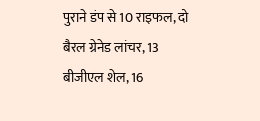पुराने डंप से 10 राइफल, दो बैरल ग्रेनेड लांचर, 13 बीजीएल शेल, 16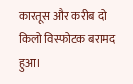कारतूस और करीब दो किलो विस्फोटक बरामद हुआ।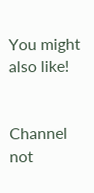You might also like!


Channel not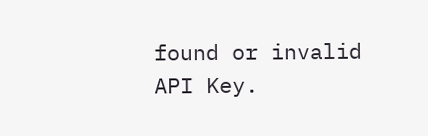found or invalid API Key.